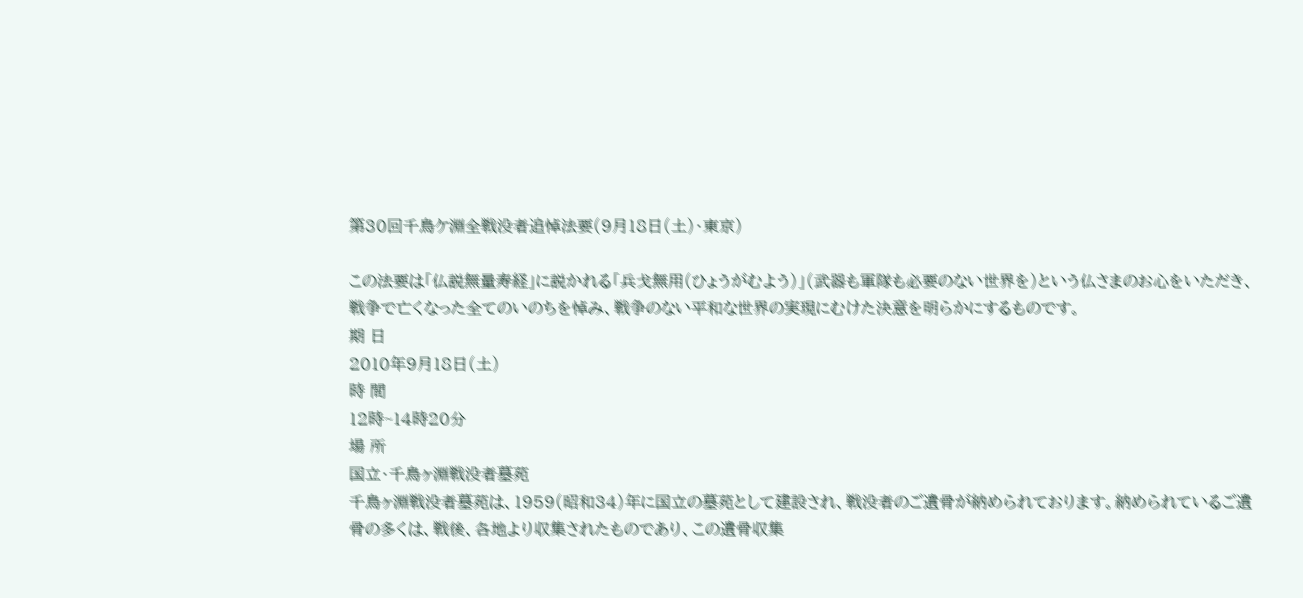第30回千鳥ケ淵全戦没者追悼法要(9月18日(土)・東京)

この法要は「仏説無量寿経」に説かれる「兵戈無用(ひょうがむよう)」(武器も軍隊も必要のない世界を)という仏さまのお心をいただき、戦争で亡くなった全てのいのちを悼み、戦争のない平和な世界の実現にむけた決意を明らかにするものです。
期 日
2010年9月18日(土)
時 間
12時~14時20分
場 所
国立・千鳥ヶ淵戦没者墓苑
千鳥ヶ淵戦没者墓苑は、1959(昭和34)年に国立の墓苑として建設され、戦没者のご遺骨が納められております。納められているご遺骨の多くは、戦後、各地より収集されたものであり、この遺骨収集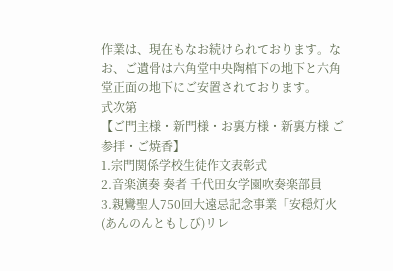作業は、現在もなお続けられております。なお、ご遺骨は六角堂中央陶棺下の地下と六角堂正面の地下にご安置されております。
式次第
【ご門主様・新門様・お裏方様・新裏方様 ご参拝・ご焼香】
1.宗門関係学校生徒作文表彰式
2.音楽演奏 奏者 千代田女学園吹奏楽部員
3.親鸞聖人750回大遠忌記念事業「安穏灯火(あんのんともしび)リレ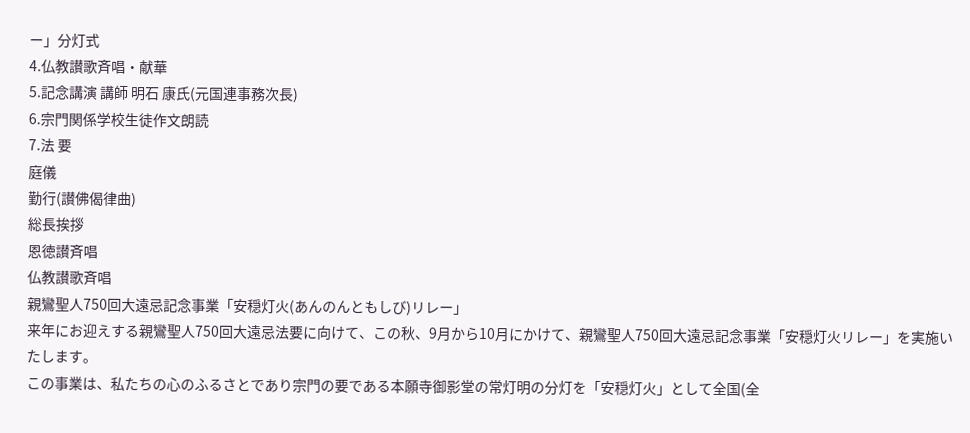ー」分灯式
4.仏教讃歌斉唱・献華
5.記念講演 講師 明石 康氏(元国連事務次長)
6.宗門関係学校生徒作文朗読
7.法 要
庭儀
勤行(讃佛偈律曲)
総長挨拶
恩徳讃斉唱
仏教讃歌斉唱
親鸞聖人750回大遠忌記念事業「安穏灯火(あんのんともしび)リレー」
来年にお迎えする親鸞聖人750回大遠忌法要に向けて、この秋、9月から10月にかけて、親鸞聖人750回大遠忌記念事業「安穏灯火リレー」を実施いたします。
この事業は、私たちの心のふるさとであり宗門の要である本願寺御影堂の常灯明の分灯を「安穏灯火」として全国(全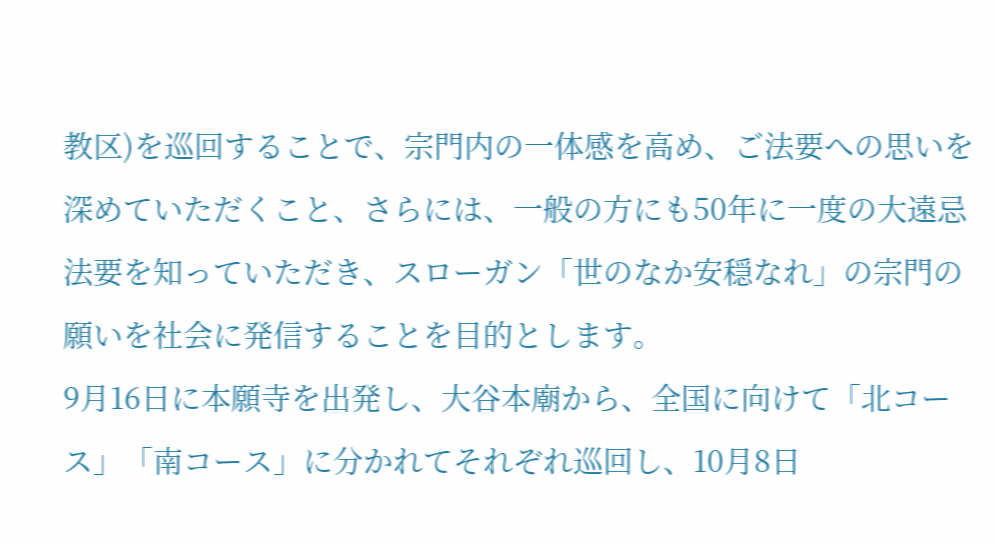教区)を巡回することで、宗門内の一体感を高め、ご法要への思いを深めていただくこと、さらには、一般の方にも50年に一度の大遠忌法要を知っていただき、スローガン「世のなか安穏なれ」の宗門の願いを社会に発信することを目的とします。
9月16日に本願寺を出発し、大谷本廟から、全国に向けて「北コース」「南コース」に分かれてそれぞれ巡回し、10月8日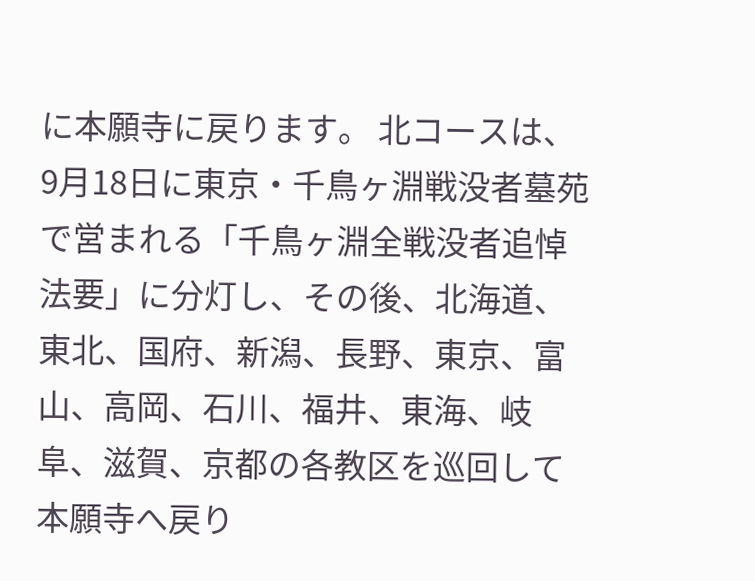に本願寺に戻ります。 北コースは、9月18日に東京・千鳥ヶ淵戦没者墓苑で営まれる「千鳥ヶ淵全戦没者追悼法要」に分灯し、その後、北海道、東北、国府、新潟、長野、東京、富山、高岡、石川、福井、東海、岐阜、滋賀、京都の各教区を巡回して本願寺へ戻り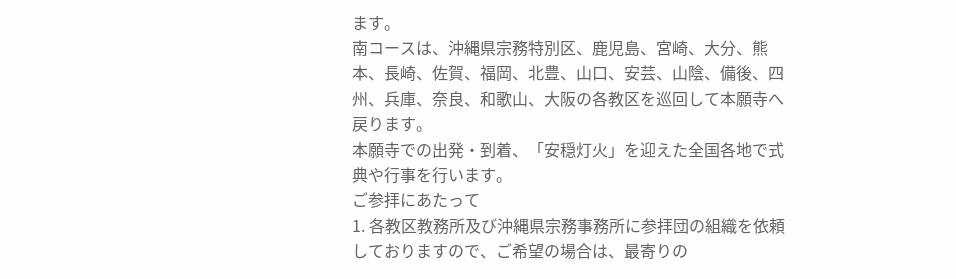ます。
南コースは、沖縄県宗務特別区、鹿児島、宮崎、大分、熊本、長崎、佐賀、福岡、北豊、山口、安芸、山陰、備後、四州、兵庫、奈良、和歌山、大阪の各教区を巡回して本願寺へ戻ります。
本願寺での出発・到着、「安穏灯火」を迎えた全国各地で式典や行事を行います。
ご参拝にあたって
1. 各教区教務所及び沖縄県宗務事務所に参拝団の組織を依頼しておりますので、ご希望の場合は、最寄りの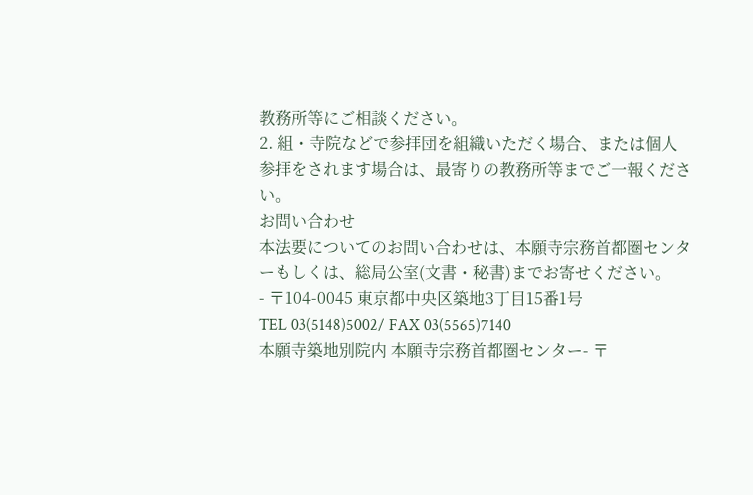教務所等にご相談ください。
2. 組・寺院などで参拝団を組織いただく場合、または個人参拝をされます場合は、最寄りの教務所等までご一報ください。
お問い合わせ
本法要についてのお問い合わせは、本願寺宗務首都圏センターもしくは、総局公室(文書・秘書)までお寄せください。
- 〒104-0045 東京都中央区築地3丁目15番1号
TEL 03(5148)5002/ FAX 03(5565)7140
本願寺築地別院内 本願寺宗務首都圏センター- 〒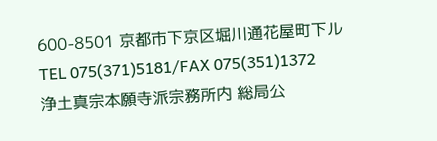600-8501 京都市下京区堀川通花屋町下ル
TEL 075(371)5181/FAX 075(351)1372
浄土真宗本願寺派宗務所内 総局公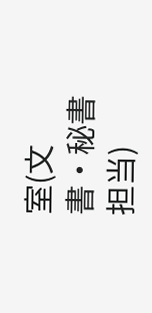室(文書・秘書担当)